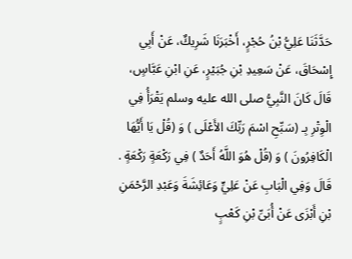حَدَّثَنَا عَلِيُّ بْنُ حُجْرٍ، أَخْبَرَنَا شَرِيكٌ، عَنْ أَبِي إِسْحَاقَ، عَنْ سَعِيدِ بْنِ جُبَيْرٍ، عَنِ ابْنِ عَبَّاسٍ، قَالَ كَانَ النَّبِيُّ صلى الله عليه وسلم يَقْرَأُ فِي الْوِتْرِ بِـ (سَبِّحِ اسْمَ رَبِّكَ الأَعْلَى ) وَ (قُلْ يَا أَيُّهَا الْكَافِرُونَ ) وَ (قُلْ هُوَ اللَّهُ أَحَدٌ ) فِي رَكْعَةٍ رَكْعَةٍ . قَالَ وَفِي الْبَابِ عَنْ عَلِيٍّ وَعَائِشَةَ وَعَبْدِ الرَّحْمَنِ بْنِ أَبْزَى عَنْ أُبَىِّ بْنِ كَعْبٍ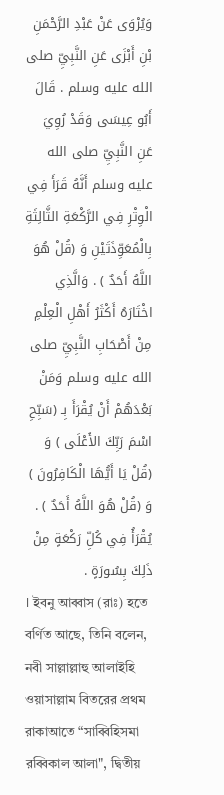وَيُرْوَى عَنْ عَبْدِ الرَّحْمَنِ بْنِ أَبْزَى عَنِ النَّبِيِّ صلى الله عليه وسلم . قَالَ أَبُو عِيسَى وَقَدْ رُوِيَ عَنِ النَّبِيِّ صلى الله عليه وسلم أَنَّهُ قَرَأَ فِي الْوِتْرِ فِي الرَّكْعَةِ الثَّالِثَةِ بِالْمُعَوِّذَتَيْنِ وَ (قُلْ هُوَ اللَّهُ أَحَدٌ ) . وَالَّذِي اخْتَارَهُ أَكْثَرُ أَهْلِ الْعِلْمِ مِنْ أَصْحَابِ النَّبِيِّ صلى الله عليه وسلم وَمَنْ بَعْدَهُمْ أَنْ يُقْرَأَ بِـ (سَبِّحِ اسْمَ رَبِّكَ الأَعْلَى ) وَ (قُلْ يَا أَيُّهَا الْكَافِرُونَ ) وَ (قُلْ هُوَ اللَّهُ أَحَدٌ ) . يُقْرَأُ فِي كُلِّ رَكْعَةٍ مِنْ ذَلِكَ بِسُورَةٍ .
। ইবনু আব্বাস (রাঃ) হতে বর্ণিত আছে, তিনি বলেন, নবী সাল্লাল্লাহু আলাইহি ওয়াসাল্লাম বিতরের প্রথম রাকাআতে “সাব্বিহিসমা রব্বিকাল আলা", দ্বিতীয়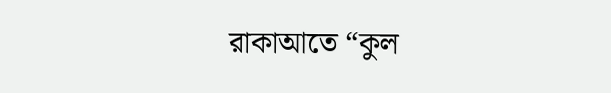রাকাআতে “কুল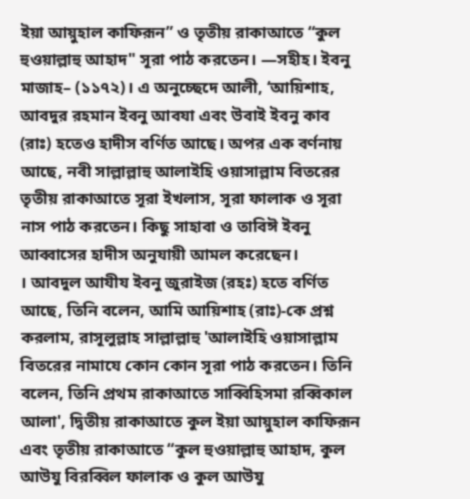ইয়া আয়ুহাল কাফিরূন” ও তৃতীয় রাকাআতে “কুল হুওয়াল্লাহু আহাদ" সূরা পাঠ করতেন। —সহীহ। ইবনু মাজাহ– (১১৭২)। এ অনুচ্ছেদে আলী, ‘আয়িশাহ, আবদুর রহমান ইবনু আবযা এবং উবাই ইবনু কাব (রাঃ) হতেও হাদীস বর্ণিত আছে। অপর এক বর্ণনায় আছে, নবী সাল্লাল্লাহু আলাইহি ওয়াসাল্লাম বিতরের তৃতীয় রাকাআতে সূরা ইখলাস, সূরা ফালাক ও সূরা নাস পাঠ করতেন। কিছু সাহাবা ও তাবিঈ ইবনু আব্বাসের হাদীস অনুযায়ী আমল করেছেন।
। আবদুল আযীয ইবনু জুরাইজ (রহঃ) হতে বর্ণিত আছে, তিনি বলেন, আমি আয়িশাহ (রাঃ)-কে প্রশ্ন করলাম, রাসূলুল্লাহ সাল্লাল্লাহু 'আলাইহি ওয়াসাল্লাম বিতরের নামাযে কোন কোন সূরা পাঠ করতেন। তিনি বলেন, তিনি প্রথম রাকাআতে সাব্বিহিসমা রব্বিকাল আলা', দ্বিতীয় রাকাআতে কুল ইয়া আয়ুহাল কাফিরূন এবং তৃতীয় রাকাআতে “কুল হুওয়াল্লাহু আহাদ, কুল আউযু বিরব্বিল ফালাক ও কুল আউযু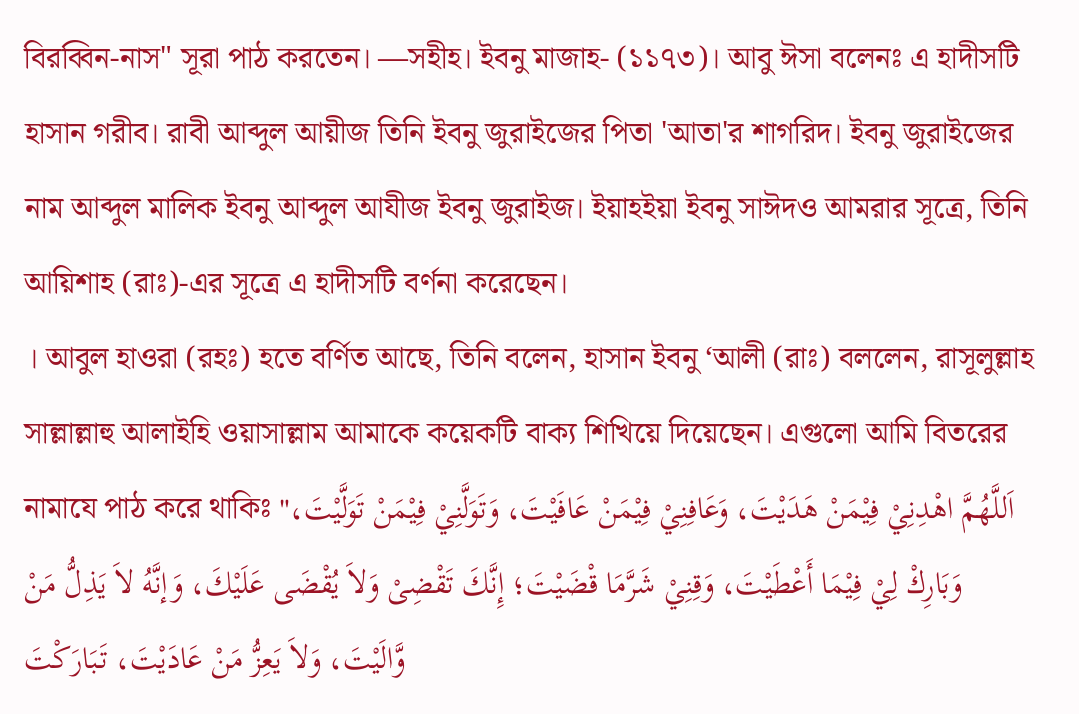বিরব্বিন-নাস" সূরা পাঠ করতেন। —সহীহ। ইবনু মাজাহ- (১১৭৩)। আবু ঈসা বলেনঃ এ হাদীসটি হাসান গরীব। রাবী আব্দুল আয়ীজ তিনি ইবনু জুরাইজের পিতা 'আতা'র শাগরিদ। ইবনু জুরাইজের নাম আব্দুল মালিক ইবনু আব্দুল আযীজ ইবনু জুরাইজ। ইয়াহইয়া ইবনু সাঈদও আমরার সূত্রে, তিনি আয়িশাহ (রাঃ)-এর সূত্রে এ হাদীসটি বর্ণনা করেছেন।
। আবুল হাওরা (রহঃ) হতে বর্ণিত আছে, তিনি বলেন, হাসান ইবনু ‘আলী (রাঃ) বললেন, রাসূলুল্লাহ সাল্লাল্লাহু আলাইহি ওয়াসাল্লাম আমাকে কয়েকটি বাক্য শিখিয়ে দিয়েছেন। এগুলো আমি বিতরের নামাযে পাঠ করে থাকিঃ "اَللَّهُمَّ اهْدِنِيْ فِيْمَنْ هَدَيْتَ، وَعَافِنِيْ فِيْمَنْ عَافَيْتَ، وَتَوَلَّنِيْ فِيْمَنْ تَوَلَّيْتَ، وَبَارِكْ لِيْ فِيْمَا أَعْطَيْتَ، وَقِنِيْ شَرَّمَا قْضَيْتَ؛ إِنَّكَ تَقْضِىْ وَلاَ يُقْضَى عَلَيْكَ، وَإنَّهُ لاَ يَذِلُّ مَنْ وَّالَيْتَ، وَلاَ يَعِزُّ مَنْ عَادَيْتَ، تَبَارَكْتَ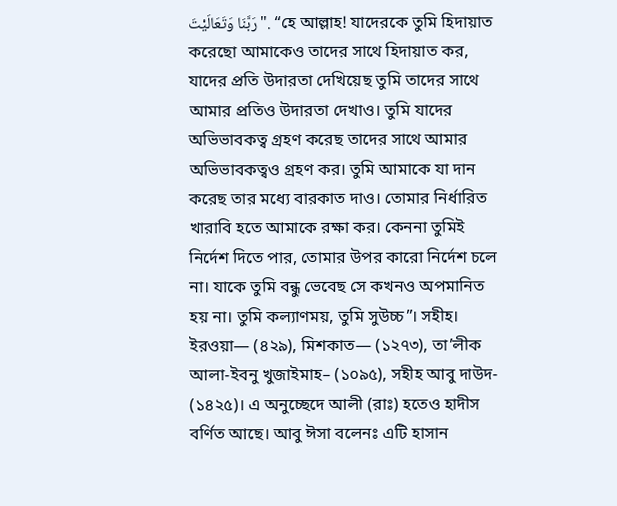رَبَّنَا وَتَعَالَيْتَ". “হে আল্লাহ! যাদেরকে তুমি হিদায়াত করেছো আমাকেও তাদের সাথে হিদায়াত কর, যাদের প্রতি উদারতা দেখিয়েছ তুমি তাদের সাথে আমার প্রতিও উদারতা দেখাও। তুমি যাদের অভিভাবকত্ব গ্রহণ করেছ তাদের সাথে আমার অভিভাবকত্বও গ্রহণ কর। তুমি আমাকে যা দান করেছ তার মধ্যে বারকাত দাও। তোমার নির্ধারিত খারাবি হতে আমাকে রক্ষা কর। কেননা তুমিই নির্দেশ দিতে পার, তোমার উপর কারো নির্দেশ চলে না। যাকে তুমি বন্ধু ভেবেছ সে কখনও অপমানিত হয় না। তুমি কল্যাণময়, তুমি সুউচ্চ”। সহীহ। ইরওয়া— (৪২৯), মিশকাত— (১২৭৩), তা’লীক আলা-ইবনু খুজাইমাহ– (১০৯৫), সহীহ আবু দাউদ- (১৪২৫)। এ অনুচ্ছেদে আলী (রাঃ) হতেও হাদীস বর্ণিত আছে। আবু ঈসা বলেনঃ এটি হাসান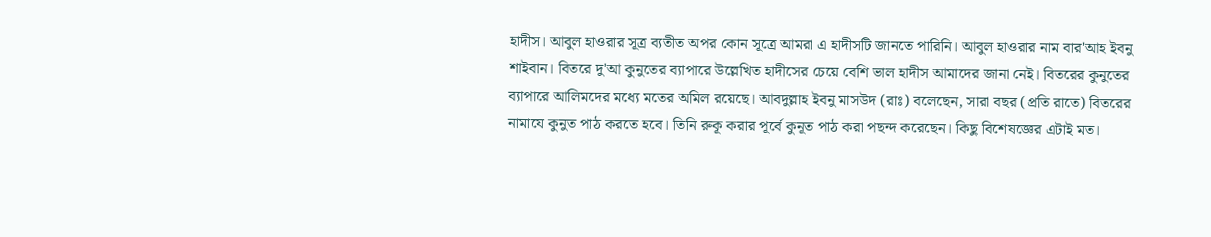হাদীস। আবুল হাওরার সূত্র ব্যতীত অপর কোন সূত্রে আমরা এ হাদীসটি জানতে পারিনি। আবুল হাওরার নাম বার'আহ ইবনু শাইবান। বিতরে দু'আ কুনুতের ব্যাপারে উল্লেখিত হাদীসের চেয়ে বেশি ভাল হাদীস আমাদের জানা নেই। বিতরের কুনুতের ব্যাপারে আলিমদের মধ্যে মতের অমিল রয়েছে। আবদুল্লাহ ইবনু মাসউদ (রাঃ) বলেছেন, সারা বছর (প্রতি রাতে) বিতরের নামাযে কুনুত পাঠ করতে হবে। তিনি রুকূ করার পূর্বে কুনূত পাঠ করা পছন্দ করেছেন। কিছু বিশেষজ্ঞের এটাই মত।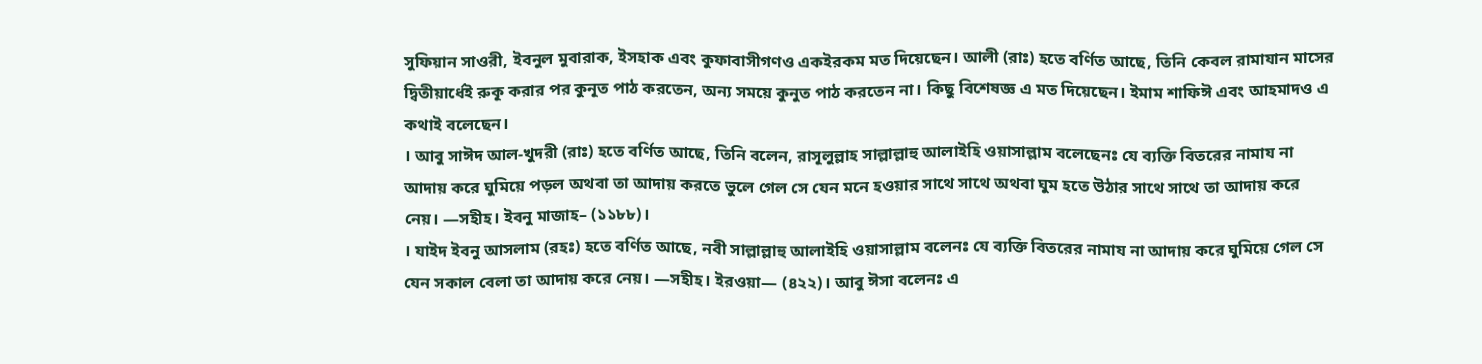সুফিয়ান সাওরী, ইবনুল মুবারাক, ইসহাক এবং কুফাবাসীগণও একইরকম মত দিয়েছেন। আলী (রাঃ) হতে বর্ণিত আছে, তিনি কেবল রামাযান মাসের দ্বিতীয়ার্ধেই রুকূ করার পর কুনূত পাঠ করতেন, অন্য সময়ে কুনুত পাঠ করতেন না। কিছু বিশেষজ্ঞ এ মত দিয়েছেন। ইমাম শাফিঈ এবং আহমাদও এ কথাই বলেছেন।
। আবু সাঈদ আল-খুদরী (রাঃ) হতে বর্ণিত আছে, তিনি বলেন, রাসূলুল্লাহ সাল্লাল্লাহু আলাইহি ওয়াসাল্লাম বলেছেনঃ যে ব্যক্তি বিতরের নামায না আদায় করে ঘুমিয়ে পড়ল অথবা তা আদায় করতে ভুলে গেল সে যেন মনে হওয়ার সাথে সাথে অথবা ঘুম হতে উঠার সাথে সাথে তা আদায় করে নেয়। —সহীহ। ইবনু মাজাহ– (১১৮৮)।
। যাইদ ইবনু আসলাম (রহঃ) হতে বর্ণিত আছে, নবী সাল্লাল্লাহু আলাইহি ওয়াসাল্লাম বলেনঃ যে ব্যক্তি বিতরের নামায না আদায় করে ঘুমিয়ে গেল সে যেন সকাল বেলা তা আদায় করে নেয়। —সহীহ। ইরওয়া— (৪২২)। আবু ঈসা বলেনঃ এ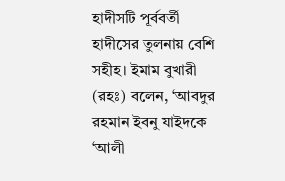হাদীসটি পূর্ববর্তী হাদীসের তুলনায় বেশি সহীহ। ইমাম বুখারী (রহঃ) বলেন, ‘আবদুর রহমান ইবনু যাইদকে ‘আলী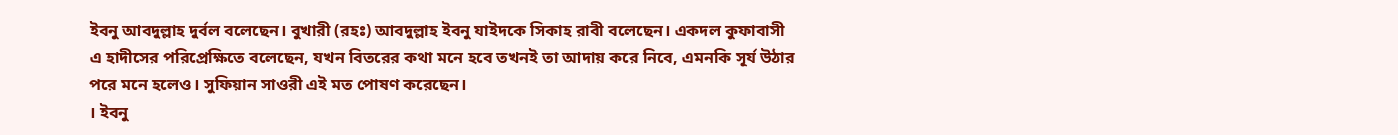ইবনু আবদুল্লাহ দুর্বল বলেছেন। বুখারী (রহঃ) আবদুল্লাহ ইবনু যাইদকে সিকাহ রাবী বলেছেন। একদল কুফাবাসী এ হাদীসের পরিপ্রেক্ষিতে বলেছেন, যখন বিতরের কথা মনে হবে তখনই তা আদায় করে নিবে, এমনকি সূর্য উঠার পরে মনে হলেও। সুফিয়ান সাওরী এই মত পোষণ করেছেন।
। ইবনু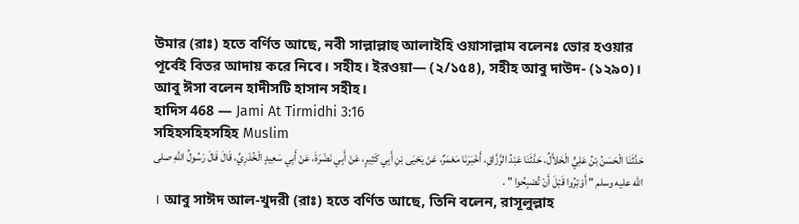উমার (রাঃ) হতে বর্ণিত আছে, নবী সাল্লাল্লাহু আলাইহি ওয়াসাল্লাম বলেনঃ ভোর হওয়ার পূর্বেই বিতর আদায় করে নিবে। সহীহ। ইরওয়া— (২/১৫৪), সহীহ আবু দাউদ- (১২৯০)। আবু ঈসা বলেন হাদীসটি হাসান সহীহ।
হাদিস 468 — Jami At Tirmidhi 3:16
সহিহসহিহসহিহ Muslim
حَدَّثَنَا الْحَسَنُ بْنُ عَلِيٍّ الْخَلاَّلُ، حَدَّثَنَا عَبْدُ الرَّزَّاقِ، أَخْبَرَنَا مَعْمَرٌ، عَنْ يَحْيَى بْنِ أَبِي كَثِيرٍ، عَنْ أَبِي نَضْرَةَ، عَنْ أَبِي سَعِيدٍ الْخُدْرِيِّ، قَالَ قَالَ رَسُولُ اللَّهِ صلى الله عليه وسلم " أَوْتِرُوا قَبْلَ أَنْ تُصْبِحُوا " .
। আবু সাঈদ আল-খুদরী (রাঃ) হতে বর্ণিত আছে, তিনি বলেন, রাসূলুল্লাহ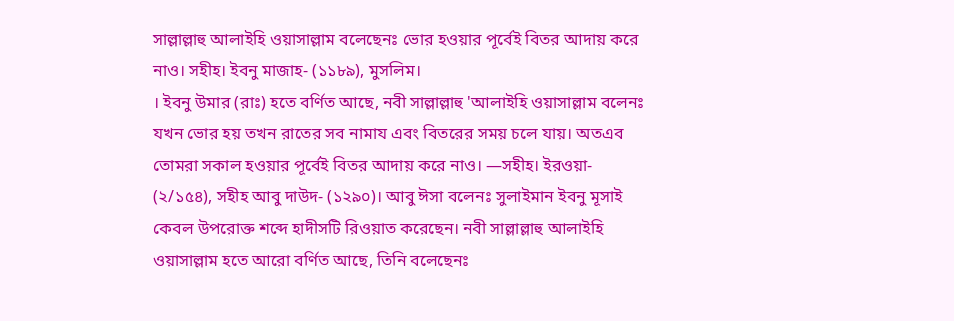সাল্লাল্লাহু আলাইহি ওয়াসাল্লাম বলেছেনঃ ভোর হওয়ার পূর্বেই বিতর আদায় করে নাও। সহীহ। ইবনু মাজাহ- (১১৮৯), মুসলিম।
। ইবনু উমার (রাঃ) হতে বর্ণিত আছে, নবী সাল্লাল্লাহু 'আলাইহি ওয়াসাল্লাম বলেনঃ যখন ভোর হয় তখন রাতের সব নামায এবং বিতরের সময় চলে যায়। অতএব তোমরা সকাল হওয়ার পূর্বেই বিতর আদায় করে নাও। —সহীহ। ইরওয়া- (২/১৫৪), সহীহ আবু দাউদ- (১২৯০)। আবু ঈসা বলেনঃ সুলাইমান ইবনু মূসাই কেবল উপরোক্ত শব্দে হাদীসটি রিওয়াত করেছেন। নবী সাল্লাল্লাহু আলাইহি ওয়াসাল্লাম হতে আরো বর্ণিত আছে, তিনি বলেছেনঃ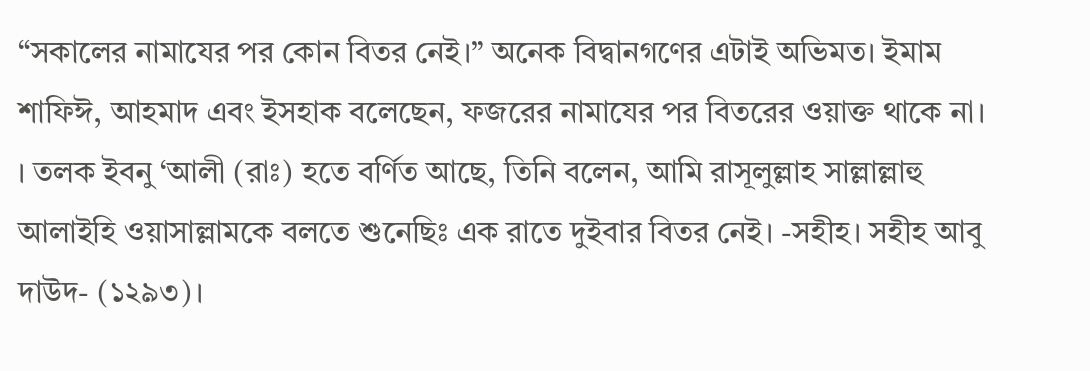“সকালের নামাযের পর কোন বিতর নেই।” অনেক বিদ্বানগণের এটাই অভিমত। ইমাম শাফিঈ, আহমাদ এবং ইসহাক বলেছেন, ফজরের নামাযের পর বিতরের ওয়াক্ত থাকে না।
। তলক ইবনু ‘আলী (রাঃ) হতে বর্ণিত আছে, তিনি বলেন, আমি রাসূলুল্লাহ সাল্লাল্লাহু আলাইহি ওয়াসাল্লামকে বলতে শুনেছিঃ এক রাতে দুইবার বিতর নেই। -সহীহ। সহীহ আবু দাউদ- (১২৯৩)।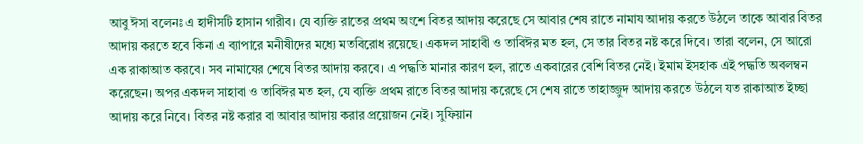আবু ঈসা বলেনঃ এ হাদীসটি হাসান গারীব। যে ব্যক্তি রাতের প্রথম অংশে বিতর আদায় করেছে সে আবার শেষ রাতে নামায আদায় করতে উঠলে তাকে আবার বিতর আদায় করতে হবে কিনা এ ব্যাপারে মনীষীদের মধ্যে মতবিরোধ রয়েছে। একদল সাহাবী ও তাবিঈর মত হল, সে তার বিতর নষ্ট করে দিবে। তারা বলেন, সে আরো এক রাকাআত করবে। সব নামাযের শেষে বিতর আদায় করবে। এ পদ্ধতি মানার কারণ হল, রাতে একবারের বেশি বিতর নেই। ইমাম ইসহাক এই পদ্ধতি অবলম্বন করেছেন। অপর একদল সাহাবা ও তাবিঈর মত হল, যে ব্যক্তি প্রথম রাতে বিতর আদায় করেছে সে শেষ রাতে তাহাজ্জুদ আদায় করতে উঠলে যত রাকাআত ইচ্ছা আদায় করে নিবে। বিতর নষ্ট করার বা আবার আদায় করার প্রয়োজন নেই। সুফিয়ান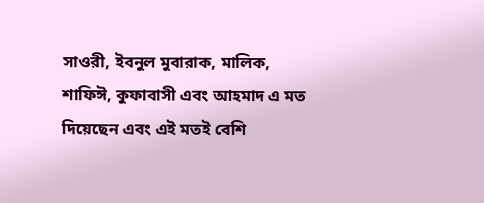সাওরী, ইবনুল মুবারাক, মালিক, শাফিঈ, কুফাবাসী এবং আহমাদ এ মত দিয়েছেন এবং এই মতই বেশি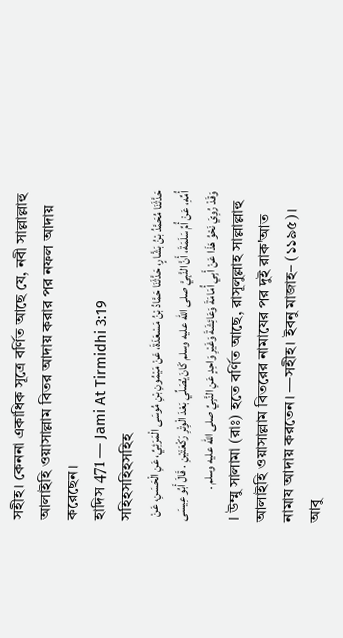সহীহ। কেননা একাধিক সূত্রে বর্ণিত আছে যে, নবী সাল্লাল্লাহু আলাইহি ওয়াসাল্লাম বিতর আদায় করার পর নফল আদায় করেছেন।
হাদিস 471 — Jami At Tirmidhi 3:19
সহিহসহিহসহিহ
حَدَّثَنَا مُحَمَّدُ بْنُ بَشَّارٍ، حَدَّثَنَا حَمَّادُ بْنُ مَسْعَدَةَ، عَنْ مَيْمُونِ بْنِ مُوسَى الْمَرَئِيِّ، عَنِ الْحَسَنِ، عَنْ أُمِّهِ، عَنْ أُمِّ سَلَمَةَ، أَنَّ النَّبِيَّ صلى الله عليه وسلم كَانَ يُصَلِّي بَعْدَ الْوِتْرِ رَكْعَتَيْنِ . قَالَ أَبُو عِيسَى وَقَدْ رُوِيَ نَحْوُ هَذَا عَنْ أَبِي أُمَامَةَ وَعَائِشَةَ وَغَيْرِ وَاحِدٍ عَنِ النَّبِيِّ صلى الله عليه وسلم .
। উম্মু সালামা (রাঃ) হতে বর্ণিত আছে, রাসূলুল্লাহ সাল্লাল্লাহু আলাইহি ওয়াসাল্লাম বিতরের নামাযের পর দুই রাক'আত নামায আদায় করতেন। —সহীহ। ইবনু মাজাহ– (১১৯৫)। আবু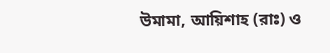উমামা, আয়িশাহ (রাঃ) ও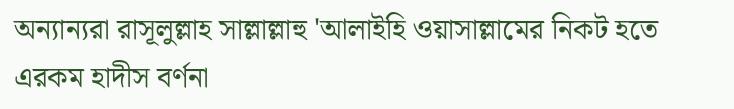অন্যান্যরা রাসূলুল্লাহ সাল্লাল্লাহু 'আলাইহি ওয়াসাল্লামের নিকট হতে এরকম হাদীস বর্ণনা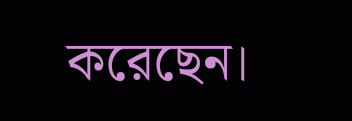করেছেন।